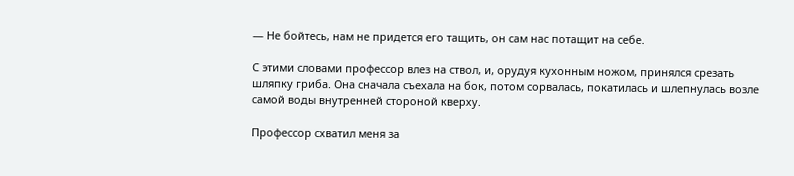— Не бойтесь, нам не придется его тащить, он сам нас потащит на себе.

С этими словами профессор влез на ствол, и, орудуя кухонным ножом, принялся срезать шляпку гриба. Она сначала съехала на бок, потом сорвалась, покатилась и шлепнулась возле самой воды внутренней стороной кверху.

Профессор схватил меня за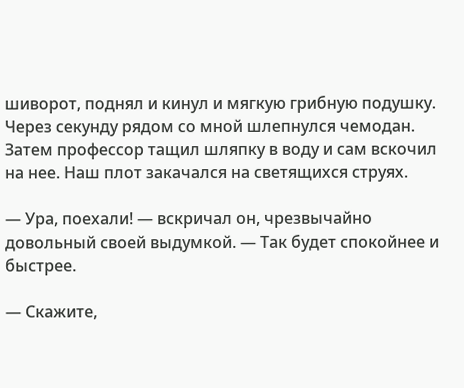шиворот, поднял и кинул и мягкую грибную подушку. Через секунду рядом со мной шлепнулся чемодан. Затем профессор тащил шляпку в воду и сам вскочил на нее. Наш плот закачался на светящихся струях.

— Ура, поехали! — вскричал он, чрезвычайно довольный своей выдумкой. — Так будет спокойнее и быстрее.

— Скажите,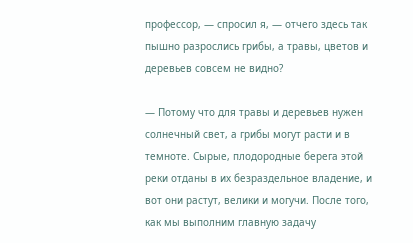профессор, — спросил я, — отчего здесь так пышно разрослись грибы, а травы, цветов и деревьев совсем не видно?

— Потому что для травы и деревьев нужен солнечный свет, а грибы могут расти и в темноте. Сырые, плодородные берега этой реки отданы в их безраздельное владение, и вот они растут, велики и могучи. После того, как мы выполним главную задачу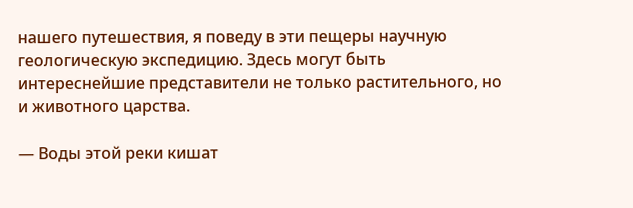нашего путешествия, я поведу в эти пещеры научную геологическую экспедицию. Здесь могут быть интереснейшие представители не только растительного, но и животного царства.

— Воды этой реки кишат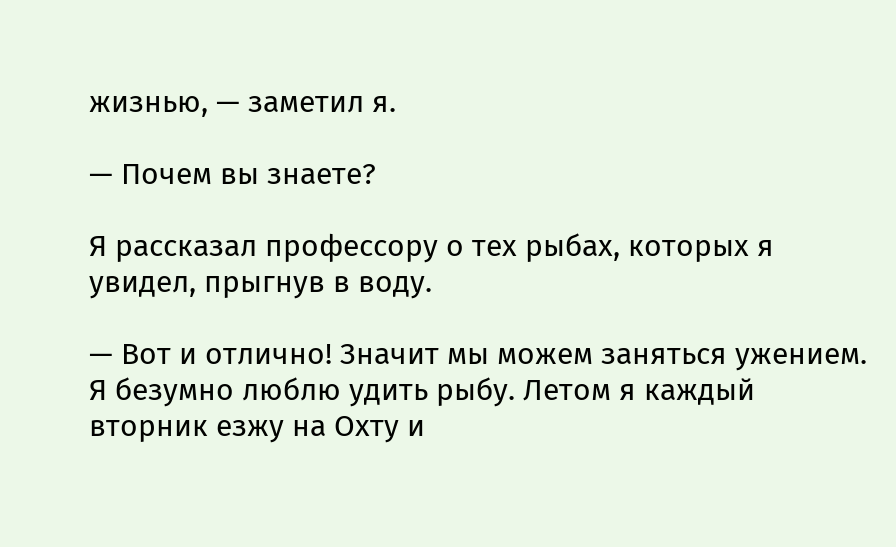жизнью, — заметил я.

— Почем вы знаете?

Я рассказал профессору о тех рыбах, которых я увидел, прыгнув в воду.

— Вот и отлично! Значит мы можем заняться ужением. Я безумно люблю удить рыбу. Летом я каждый вторник езжу на Охту и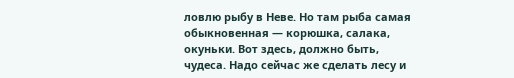ловлю рыбу в Неве. Но там рыба самая обыкновенная — корюшка, салака, окуньки. Вот здесь, должно быть, чудеса. Надо сейчас же сделать лесу и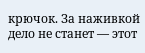крючок. За наживкой дело не станет — этот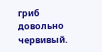гриб довольно червивый.